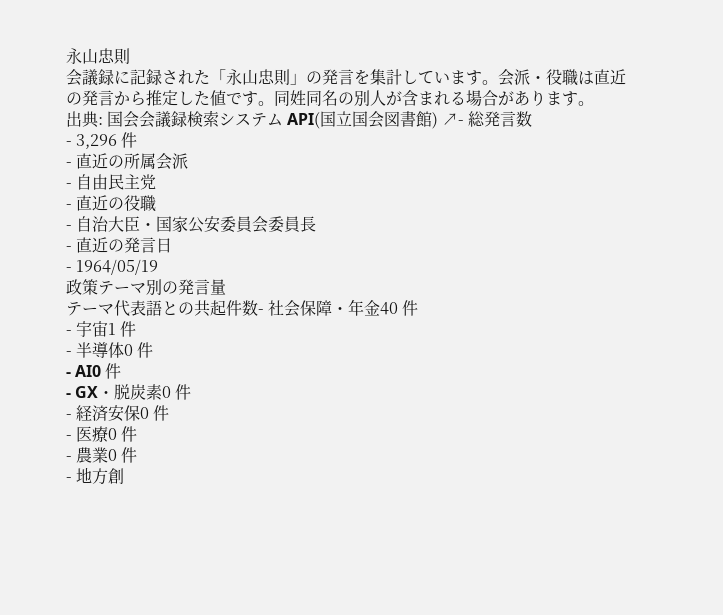永山忠則
会議録に記録された「永山忠則」の発言を集計しています。会派・役職は直近の発言から推定した値です。同姓同名の別人が含まれる場合があります。
出典: 国会会議録検索システム API(国立国会図書館) ↗- 総発言数
- 3,296 件
- 直近の所属会派
- 自由民主党
- 直近の役職
- 自治大臣・国家公安委員会委員長
- 直近の発言日
- 1964/05/19
政策テーマ別の発言量
テーマ代表語との共起件数- 社会保障・年金40 件
- 宇宙1 件
- 半導体0 件
- AI0 件
- GX・脱炭素0 件
- 経済安保0 件
- 医療0 件
- 農業0 件
- 地方創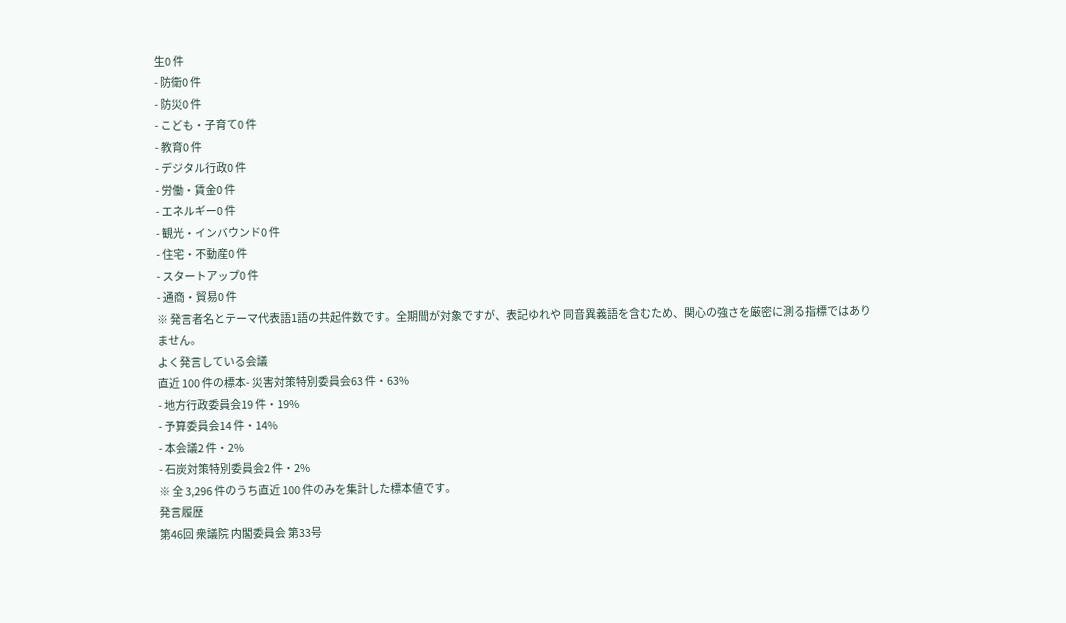生0 件
- 防衛0 件
- 防災0 件
- こども・子育て0 件
- 教育0 件
- デジタル行政0 件
- 労働・賃金0 件
- エネルギー0 件
- 観光・インバウンド0 件
- 住宅・不動産0 件
- スタートアップ0 件
- 通商・貿易0 件
※ 発言者名とテーマ代表語1語の共起件数です。全期間が対象ですが、表記ゆれや 同音異義語を含むため、関心の強さを厳密に測る指標ではありません。
よく発言している会議
直近 100 件の標本- 災害対策特別委員会63 件・63%
- 地方行政委員会19 件・19%
- 予算委員会14 件・14%
- 本会議2 件・2%
- 石炭対策特別委員会2 件・2%
※ 全 3,296 件のうち直近 100 件のみを集計した標本値です。
発言履歴
第46回 衆議院 内閣委員会 第33号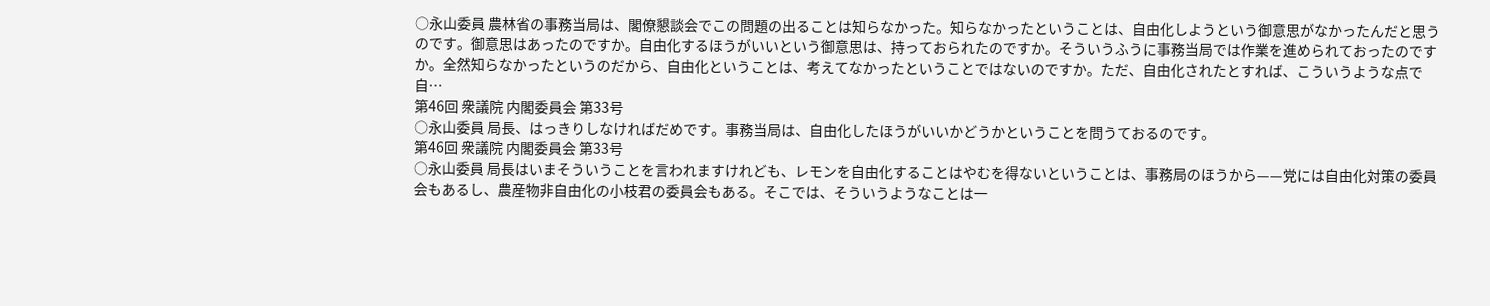○永山委員 農林省の事務当局は、閣僚懇談会でこの問題の出ることは知らなかった。知らなかったということは、自由化しようという御意思がなかったんだと思うのです。御意思はあったのですか。自由化するほうがいいという御意思は、持っておられたのですか。そういうふうに事務当局では作業を進められておったのですか。全然知らなかったというのだから、自由化ということは、考えてなかったということではないのですか。ただ、自由化されたとすれば、こういうような点で自…
第46回 衆議院 内閣委員会 第33号
○永山委員 局長、はっきりしなければだめです。事務当局は、自由化したほうがいいかどうかということを問うておるのです。
第46回 衆議院 内閣委員会 第33号
○永山委員 局長はいまそういうことを言われますけれども、レモンを自由化することはやむを得ないということは、事務局のほうから——党には自由化対策の委員会もあるし、農産物非自由化の小枝君の委員会もある。そこでは、そういうようなことは一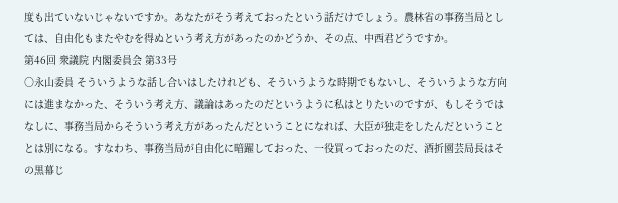度も出ていないじゃないですか。あなたがそう考えておったという話だけでしょう。農林省の事務当局としては、自由化もまたやむを得ぬという考え方があったのかどうか、その点、中西君どうですか。
第46回 衆議院 内閣委員会 第33号
○永山委員 そういうような話し合いはしたけれども、そういうような時期でもないし、そういうような方向には進まなかった、そういう考え方、議論はあったのだというように私はとりたいのですが、もしそうではなしに、事務当局からそういう考え方があったんだということになれば、大臣が独走をしたんだということとは別になる。すなわち、事務当局が自由化に暗躍しておった、一役買っておったのだ、酒折園芸局長はその黒幕じ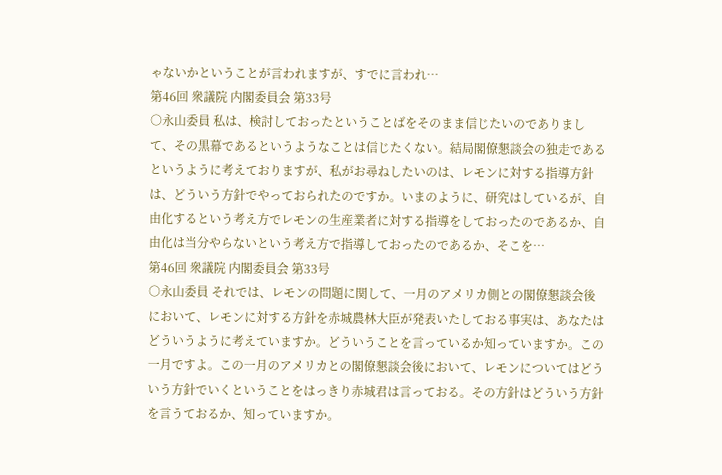ゃないかということが言われますが、すでに言われ…
第46回 衆議院 内閣委員会 第33号
○永山委員 私は、検討しておったということばをそのまま信じたいのでありまして、その黒幕であるというようなことは信じたくない。結局閣僚懇談会の独走であるというように考えておりますが、私がお尋ねしたいのは、レモンに対する指導方針は、どういう方針でやっておられたのですか。いまのように、研究はしているが、自由化するという考え方でレモンの生産業者に対する指導をしておったのであるか、自由化は当分やらないという考え方で指導しておったのであるか、そこを…
第46回 衆議院 内閣委員会 第33号
○永山委員 それでは、レモンの問題に関して、一月のアメリカ側との閣僚懇談会後において、レモンに対する方針を赤城農林大臣が発表いたしておる事実は、あなたはどういうように考えていますか。どういうことを言っているか知っていますか。この一月ですよ。この一月のアメリカとの閣僚懇談会後において、レモンについてはどういう方針でいくということをはっきり赤城君は言っておる。その方針はどういう方針を言うておるか、知っていますか。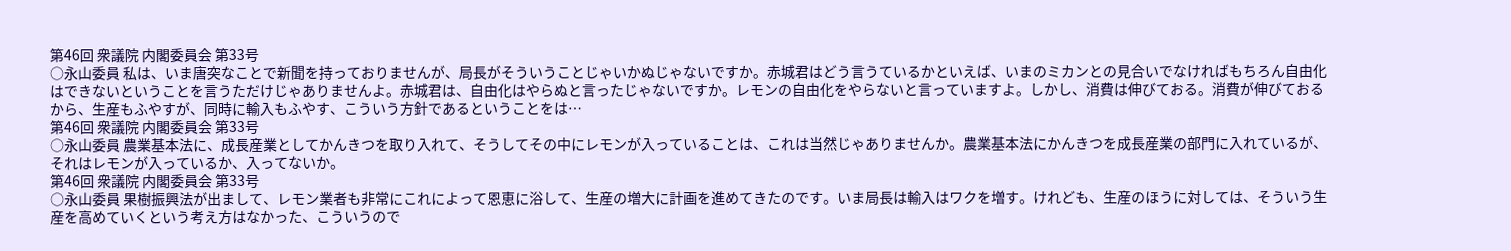第46回 衆議院 内閣委員会 第33号
○永山委員 私は、いま唐突なことで新聞を持っておりませんが、局長がそういうことじゃいかぬじゃないですか。赤城君はどう言うているかといえば、いまのミカンとの見合いでなければもちろん自由化はできないということを言うただけじゃありませんよ。赤城君は、自由化はやらぬと言ったじゃないですか。レモンの自由化をやらないと言っていますよ。しかし、消費は伸びておる。消費が伸びておるから、生産もふやすが、同時に輸入もふやす、こういう方針であるということをは…
第46回 衆議院 内閣委員会 第33号
○永山委員 農業基本法に、成長産業としてかんきつを取り入れて、そうしてその中にレモンが入っていることは、これは当然じゃありませんか。農業基本法にかんきつを成長産業の部門に入れているが、それはレモンが入っているか、入ってないか。
第46回 衆議院 内閣委員会 第33号
○永山委員 果樹振興法が出まして、レモン業者も非常にこれによって恩恵に浴して、生産の増大に計画を進めてきたのです。いま局長は輸入はワクを増す。けれども、生産のほうに対しては、そういう生産を高めていくという考え方はなかった、こういうので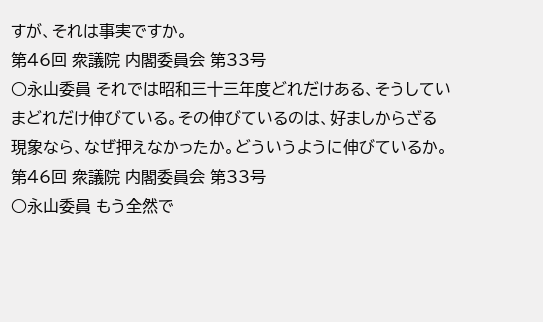すが、それは事実ですか。
第46回 衆議院 内閣委員会 第33号
○永山委員 それでは昭和三十三年度どれだけある、そうしていまどれだけ伸びている。その伸びているのは、好ましからざる現象なら、なぜ押えなかったか。どういうように伸びているか。
第46回 衆議院 内閣委員会 第33号
○永山委員 もう全然で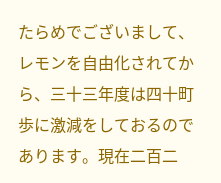たらめでございまして、レモンを自由化されてから、三十三年度は四十町歩に激減をしておるのであります。現在二百二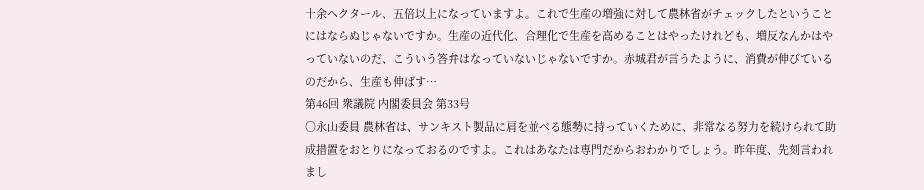十余ヘクタール、五倍以上になっていますよ。これで生産の増強に対して農林省がチェックしたということにはならぬじゃないですか。生産の近代化、合理化で生産を高めることはやったけれども、増反なんかはやっていないのだ、こういう答弁はなっていないじゃないですか。赤城君が言うたように、消費が伸びているのだから、生産も伸ばす…
第46回 衆議院 内閣委員会 第33号
○永山委員 農林省は、サンキスト製品に肩を並べる態勢に持っていくために、非常なる努力を続けられて助成措置をおとりになっておるのですよ。これはあなたは専門だからおわかりでしょう。昨年度、先刻言われまし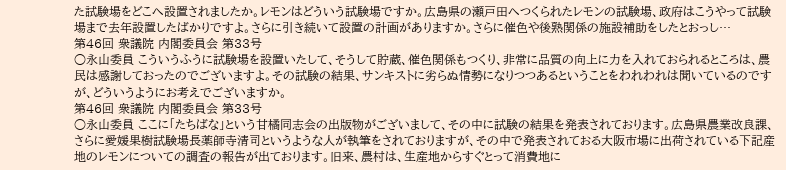た試験場をどこへ設置されましたか。レモンはどういう試験場ですか。広島県の瀬戸田へつくられたレモンの試験場、政府はこうやって試験場まで去年設置したばかりですよ。さらに引き続いて設置の計画がありますか。さらに催色や後熟関係の施設補助をしたとおっし…
第46回 衆議院 内閣委員会 第33号
○永山委員 こういうふうに試験場を設置いたして、そうして貯蔵、催色関係もつくり、非常に品質の向上に力を入れておられるところは、農民は感謝しておったのでございますよ。その試験の結果、サンキストに劣らぬ情勢になりつつあるということをわれわれは聞いているのですが、どういうようにお考えでございますか。
第46回 衆議院 内閣委員会 第33号
○永山委員 ここに「たちばな」という甘橘同志会の出版物がございまして、その中に試験の結果を発表されております。広島県農業改良課、さらに愛媛果樹試験場長薬師寺清司というような人が執筆をされておりますが、その中で発表されておる大阪市場に出荷されている下記産地のレモンについての調査の報告が出ております。旧来、農村は、生産地からすぐとって消費地に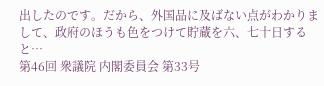出したのです。だから、外国品に及ばない点がわかりまして、政府のほうも色をつけて貯蔵を六、七十日すると…
第46回 衆議院 内閣委員会 第33号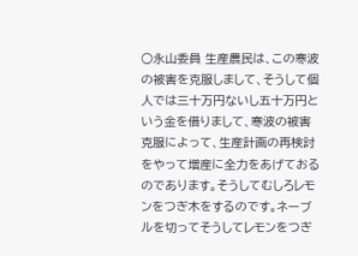○永山委員 生産農民は、この寒波の被害を克服しまして、そうして個人では三十万円ないし五十万円という金を借りまして、寒波の被害克服によって、生産計画の再検討をやって増産に全力をあげておるのであります。そうしてむしろレモンをつぎ木をするのです。ネーブルを切ってそうしてレモンをつぎ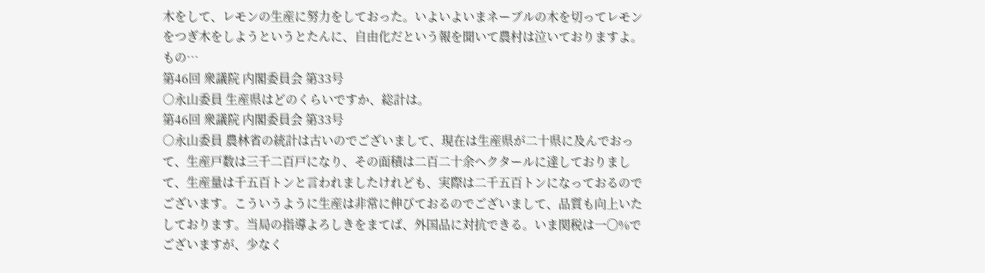木をして、レモンの生産に努力をしておった。いよいよいまネーブルの木を切ってレモンをつぎ木をしようというとたんに、自由化だという報を聞いて農村は泣いておりますよ。もの…
第46回 衆議院 内閣委員会 第33号
○永山委員 生産県はどのくらいですか、総計は。
第46回 衆議院 内閣委員会 第33号
○永山委員 農林省の統計は古いのでございまして、現在は生産県が二十県に及んでおって、生産戸数は三千二百戸になり、その面積は二百二十余ヘクタールに達しておりまして、生産量は千五百トンと言われましたけれども、実際は二千五百トンになっておるのでございます。こういうように生産は非常に伸びておるのでございまして、品質も向上いたしております。当局の指導よろしきをまてば、外国品に対抗できる。いま関税は一〇%でございますが、少なく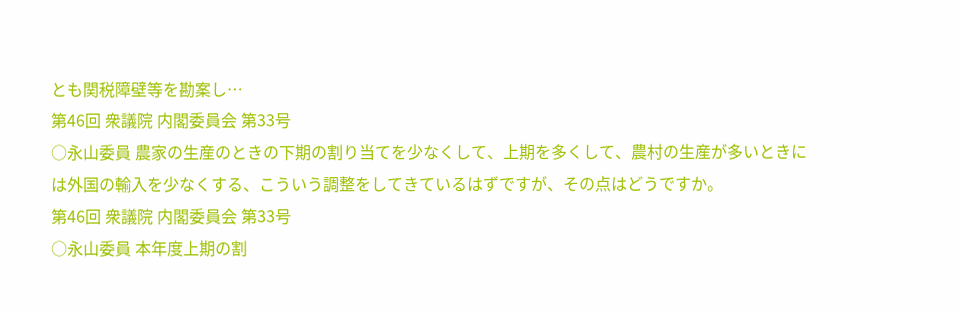とも関税障壁等を勘案し…
第46回 衆議院 内閣委員会 第33号
○永山委員 農家の生産のときの下期の割り当てを少なくして、上期を多くして、農村の生産が多いときには外国の輸入を少なくする、こういう調整をしてきているはずですが、その点はどうですか。
第46回 衆議院 内閣委員会 第33号
○永山委員 本年度上期の割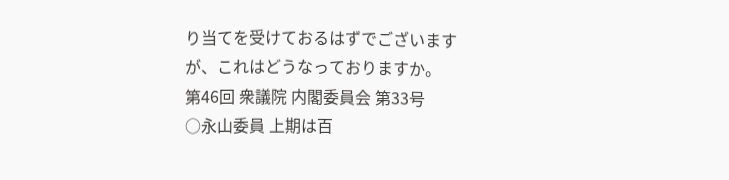り当てを受けておるはずでございますが、これはどうなっておりますか。
第46回 衆議院 内閣委員会 第33号
○永山委員 上期は百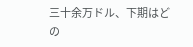三十余万ドル、下期はどの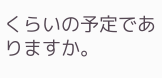くらいの予定でありますか。